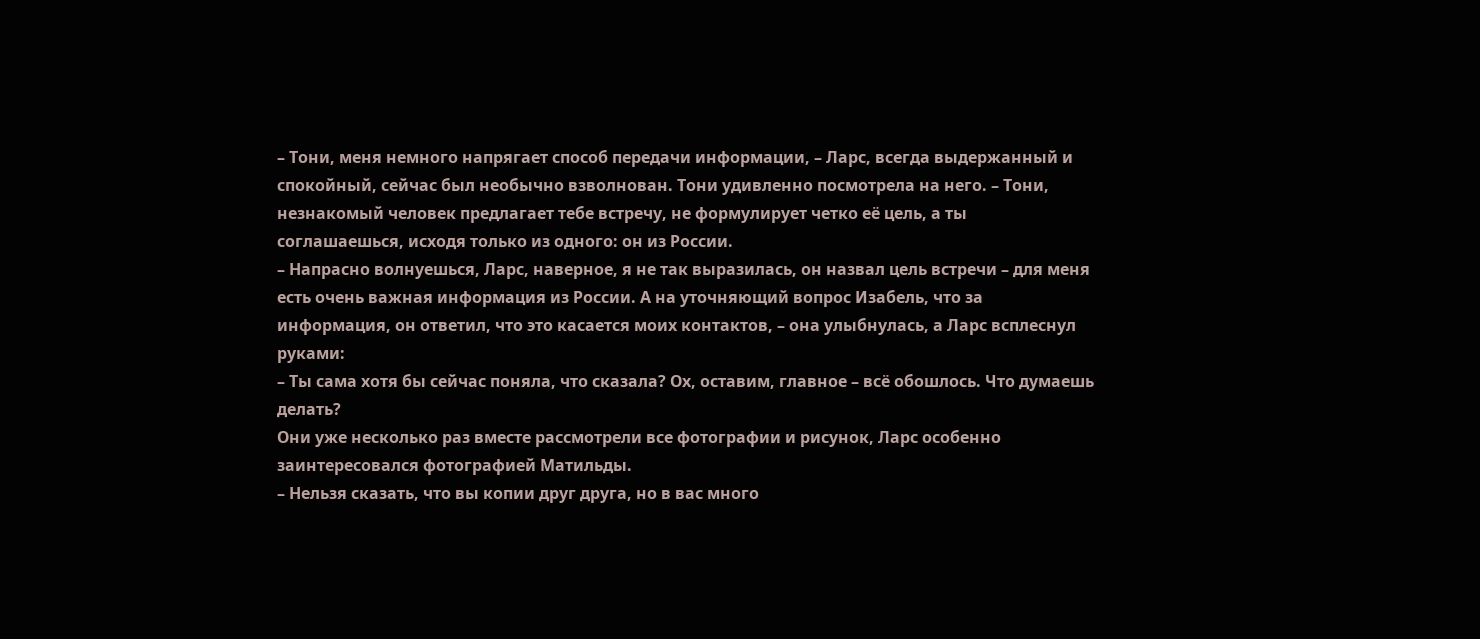– Тони, меня немного напрягает способ передачи информации, – Ларс, всегда выдержанный и спокойный, сейчас был необычно взволнован. Тони удивленно посмотрела на него. – Тони, незнакомый человек предлагает тебе встречу, не формулирует четко её цель, а ты соглашаешься, исходя только из одного: он из России.
– Напрасно волнуешься, Ларс, наверное, я не так выразилась, он назвал цель встречи – для меня есть очень важная информация из России. А на уточняющий вопрос Изабель, что за информация, он ответил, что это касается моих контактов, – она улыбнулась, а Ларс всплеснул руками:
– Ты сама хотя бы сейчас поняла, что сказала? Ох, оставим, главное – всё обошлось. Что думаешь делать?
Они уже несколько раз вместе рассмотрели все фотографии и рисунок, Ларс особенно заинтересовался фотографией Матильды.
– Нельзя сказать, что вы копии друг друга, но в вас много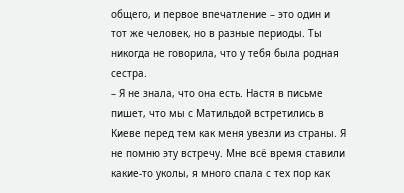общего, и первое впечатление – это один и тот же человек, но в разные периоды. Ты никогда не говорила, что у тебя была родная сестра.
– Я не знала, что она есть. Настя в письме пишет, что мы с Матильдой встретились в Киеве перед тем как меня увезли из страны. Я не помню эту встречу. Мне всё время ставили какие-то уколы, я много спала с тех пор как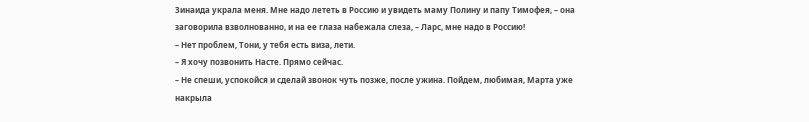Зинаида украла меня. Мне надо лететь в Россию и увидеть маму Полину и папу Тимофея, – она заговорила взволнованно, и на ее глаза набежала слеза, – Ларс, мне надо в Россию!
– Нет проблем, Тони, у тебя есть виза, лети.
– Я хочу позвонить Насте. Прямо сейчас.
– Не спеши, успокойся и сделай звонок чуть позже, после ужина. Пойдем, любимая, Марта уже накрыла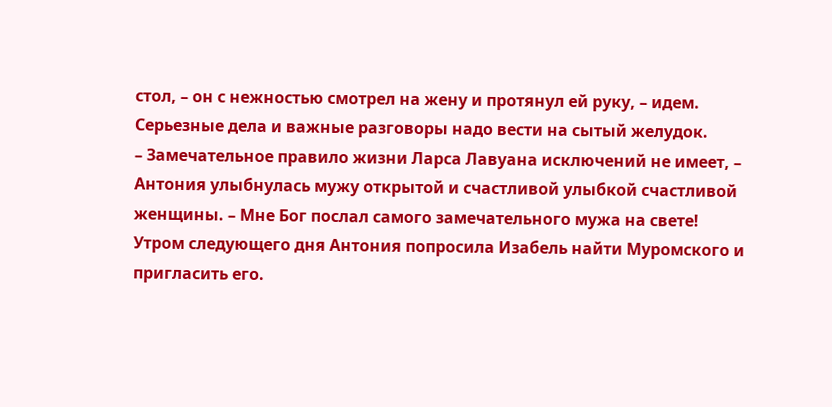стол, – он с нежностью смотрел на жену и протянул ей руку, – идем. Серьезные дела и важные разговоры надо вести на сытый желудок.
– Замечательное правило жизни Ларса Лавуана исключений не имеет, – Антония улыбнулась мужу открытой и счастливой улыбкой счастливой женщины. – Мне Бог послал самого замечательного мужа на свете!
Утром следующего дня Антония попросила Изабель найти Муромского и пригласить его.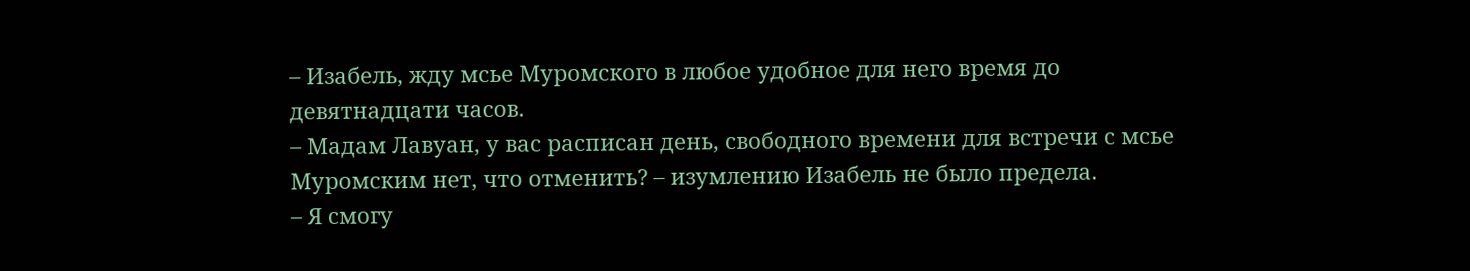– Изабель, жду мсье Муромского в любое удобное для него время до девятнадцати часов.
– Мадам Лавуан, у вас расписан день, свободного времени для встречи с мсье Муромским нет, что отменить? – изумлению Изабель не было предела.
– Я смогу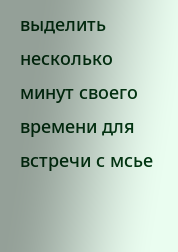выделить несколько минут своего времени для встречи с мсье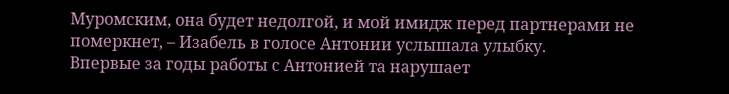Муромским, она будет недолгой, и мой имидж перед партнерами не померкнет, – Изабель в голосе Антонии услышала улыбку.
Впервые за годы работы с Антонией та нарушает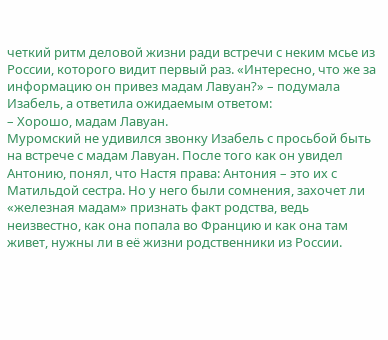четкий ритм деловой жизни ради встречи с неким мсье из России, которого видит первый раз. «Интересно, что же за информацию он привез мадам Лавуан?» – подумала Изабель, а ответила ожидаемым ответом:
– Хорошо, мадам Лавуан.
Муромский не удивился звонку Изабель с просьбой быть на встрече с мадам Лавуан. После того как он увидел Антонию, понял, что Настя права: Антония – это их с Матильдой сестра. Но у него были сомнения, захочет ли «железная мадам» признать факт родства, ведь неизвестно, как она попала во Францию и как она там живет, нужны ли в её жизни родственники из России.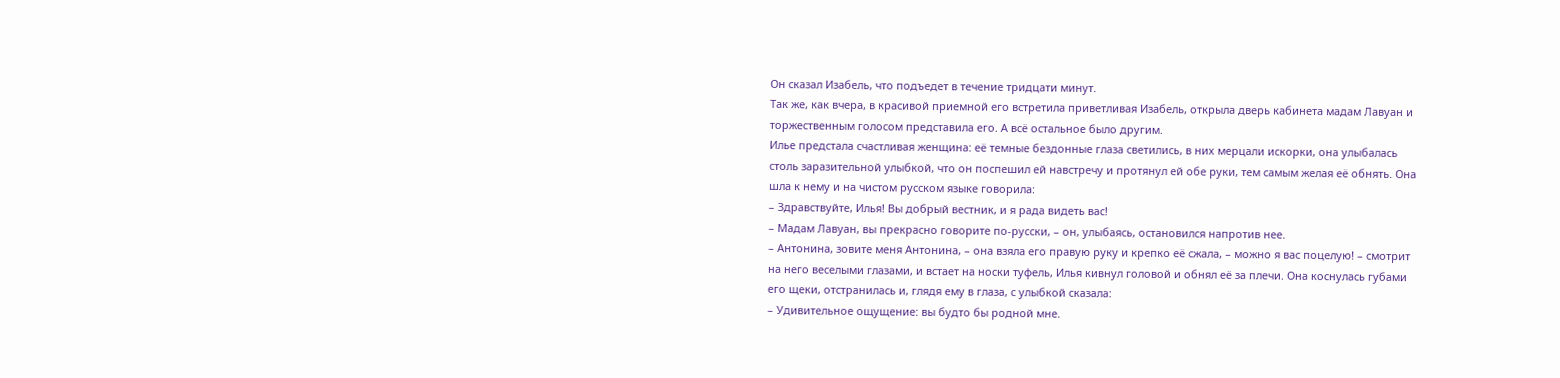Он сказал Изабель, что подъедет в течение тридцати минут.
Так же, как вчера, в красивой приемной его встретила приветливая Изабель, открыла дверь кабинета мадам Лавуан и торжественным голосом представила его. А всё остальное было другим.
Илье предстала счастливая женщина: её темные бездонные глаза светились, в них мерцали искорки, она улыбалась столь заразительной улыбкой, что он поспешил ей навстречу и протянул ей обе руки, тем самым желая её обнять. Она шла к нему и на чистом русском языке говорила:
– Здравствуйте, Илья! Вы добрый вестник, и я рада видеть вас!
– Мадам Лавуан, вы прекрасно говорите по-русски, – он, улыбаясь, остановился напротив нее.
– Антонина, зовите меня Антонина, – она взяла его правую руку и крепко её сжала, – можно я вас поцелую! – смотрит на него веселыми глазами, и встает на носки туфель, Илья кивнул головой и обнял её за плечи. Она коснулась губами его щеки, отстранилась и, глядя ему в глаза, с улыбкой сказала:
– Удивительное ощущение: вы будто бы родной мне.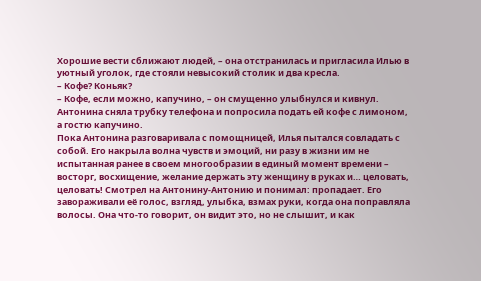Хорошие вести сближают людей, – она отстранилась и пригласила Илью в уютный уголок, где стояли невысокий столик и два кресла.
– Кофе? Коньяк?
– Кофе, если можно, капучино, – он смущенно улыбнулся и кивнул. Антонина сняла трубку телефона и попросила подать ей кофе с лимоном, а гостю капучино.
Пока Антонина разговаривала с помощницей, Илья пытался совладать с собой. Его накрыла волна чувств и эмоций, ни разу в жизни им не испытанная ранее в своем многообразии в единый момент времени – восторг, восхищение, желание держать эту женщину в руках и… целовать, целовать! Смотрел на Антонину-Антонию и понимал: пропадает. Его завораживали её голос, взгляд, улыбка, взмах руки, когда она поправляла волосы. Она что-то говорит, он видит это, но не слышит, и как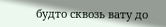будто сквозь вату до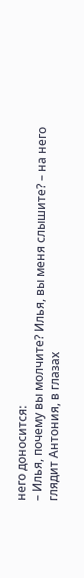него доносится:
– Илья, почему вы молчите? Илья, вы меня слышите? – на него глядит Антония, в глазах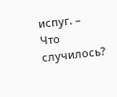испуг. – Что случилось?